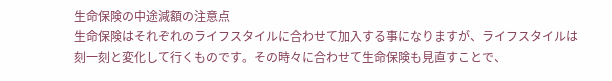生命保険の中途減額の注意点
生命保険はそれぞれのライフスタイルに合わせて加入する事になりますが、ライフスタイルは刻一刻と変化して行くものです。その時々に合わせて生命保険も見直すことで、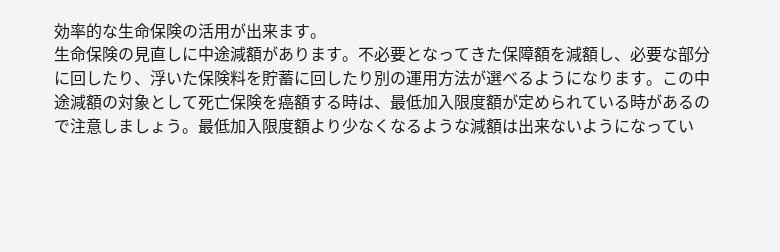効率的な生命保険の活用が出来ます。
生命保険の見直しに中途減額があります。不必要となってきた保障額を減額し、必要な部分に回したり、浮いた保険料を貯蓄に回したり別の運用方法が選べるようになります。この中途減額の対象として死亡保険を癌額する時は、最低加入限度額が定められている時があるので注意しましょう。最低加入限度額より少なくなるような減額は出来ないようになってい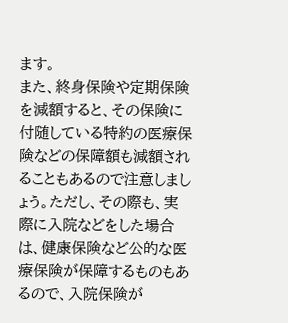ます。
また、終身保険や定期保険を減額すると、その保険に付随している特約の医療保険などの保障額も減額されることもあるので注意しましょう。ただし、その際も、実際に入院などをした場合は、健康保険など公的な医療保険が保障するものもあるので、入院保険が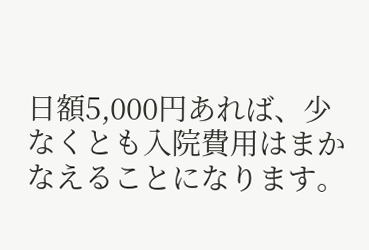日額5,000円あれば、少なくとも入院費用はまかなえることになります。